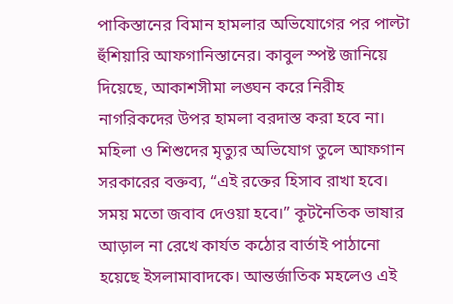পাকিস্তানের বিমান হামলার অভিযোগের পর পাল্টা হুঁশিয়ারি আফগানিস্তানের। কাবুল স্পষ্ট জানিয়ে দিয়েছে, আকাশসীমা লঙ্ঘন করে নিরীহ নাগরিকদের উপর হামলা বরদাস্ত করা হবে না। মহিলা ও শিশুদের মৃত্যুর অভিযোগ তুলে আফগান সরকারের বক্তব্য, “এই রক্তের হিসাব রাখা হবে। সময় মতো জবাব দেওয়া হবে।” কূটনৈতিক ভাষার আড়াল না রেখে কার্যত কঠোর বার্তাই পাঠানো হয়েছে ইসলামাবাদকে। আন্তর্জাতিক মহলেও এই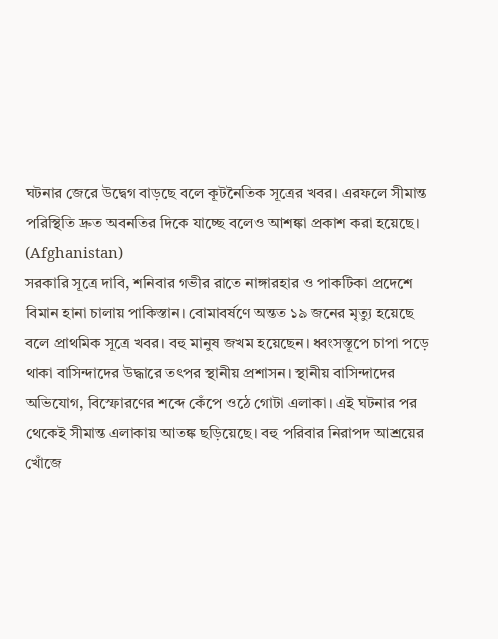ঘটনার জেরে উদ্বেগ বাড়ছে বলে কূটনৈতিক সূত্রের খবর। এরফলে সীমান্ত পরিস্থিতি দ্রুত অবনতির দিকে যাচ্ছে বলেও আশঙ্কা প্রকাশ করা হয়েছে। (Afghanistan)
সরকারি সূত্রে দাবি, শনিবার গভীর রাতে নাঙ্গারহার ও পাকটিকা প্রদেশে বিমান হানা চালায় পাকিস্তান। বোমাবর্ষণে অন্তত ১৯ জনের মৃত্যু হয়েছে বলে প্রাথমিক সূত্রে খবর। বহু মানুষ জখম হয়েছেন। ধ্বংসস্তূপে চাপা পড়ে থাকা বাসিন্দাদের উদ্ধারে তৎপর স্থানীয় প্রশাসন। স্থানীয় বাসিন্দাদের অভিযোগ, বিস্ফোরণের শব্দে কেঁপে ওঠে গোটা এলাকা। এই ঘটনার পর থেকেই সীমান্ত এলাকায় আতঙ্ক ছড়িয়েছে। বহু পরিবার নিরাপদ আশ্রয়ের খোঁজে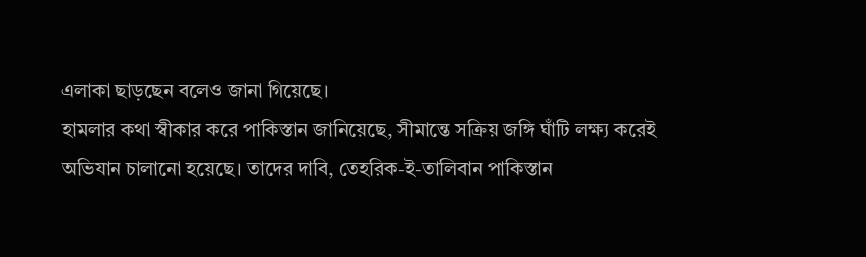এলাকা ছাড়ছেন বলেও জানা গিয়েছে।
হামলার কথা স্বীকার করে পাকিস্তান জানিয়েছে, সীমান্তে সক্রিয় জঙ্গি ঘাঁটি লক্ষ্য করেই অভিযান চালানো হয়েছে। তাদের দাবি, তেহরিক-ই-তালিবান পাকিস্তান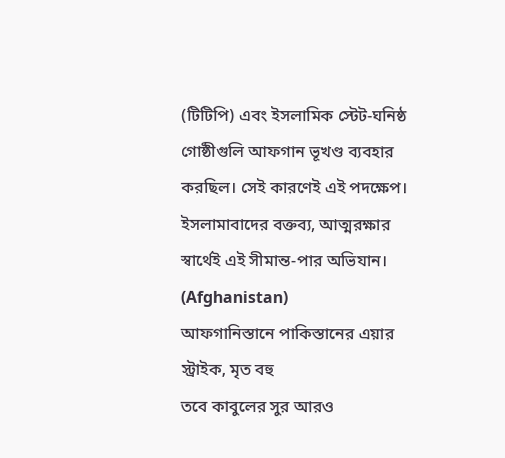(টিটিপি) এবং ইসলামিক স্টেট-ঘনিষ্ঠ গোষ্ঠীগুলি আফগান ভূখণ্ড ব্যবহার করছিল। সেই কারণেই এই পদক্ষেপ। ইসলামাবাদের বক্তব্য, আত্মরক্ষার স্বার্থেই এই সীমান্ত-পার অভিযান। (Afghanistan)
আফগানিস্তানে পাকিস্তানের এয়ার স্ট্রাইক, মৃত বহু
তবে কাবুলের সুর আরও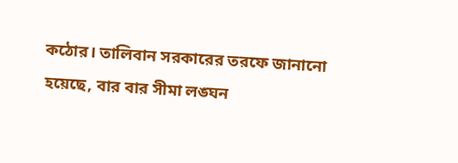কঠোর। তালিবান সরকারের তরফে জানানো হয়েছে, বার বার সীমা লঙ্ঘন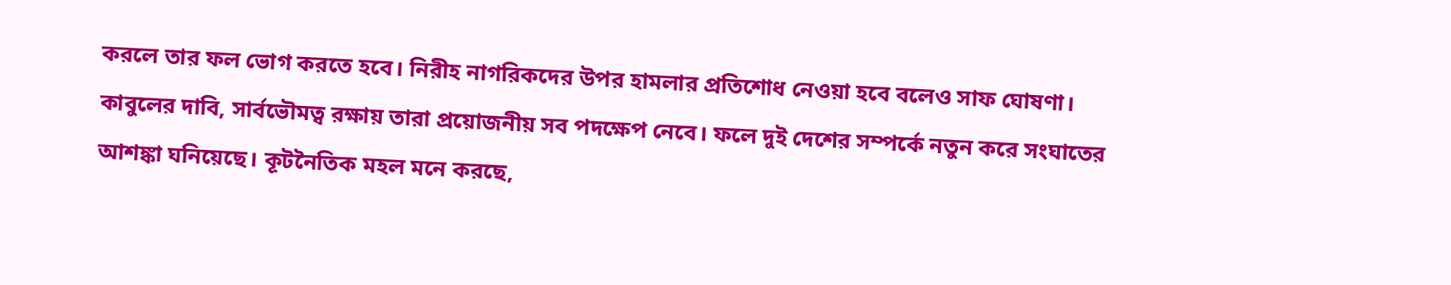করলে তার ফল ভোগ করতে হবে। নিরীহ নাগরিকদের উপর হামলার প্রতিশোধ নেওয়া হবে বলেও সাফ ঘোষণা। কাবুলের দাবি, সার্বভৌমত্ব রক্ষায় তারা প্রয়োজনীয় সব পদক্ষেপ নেবে। ফলে দুই দেশের সম্পর্কে নতুন করে সংঘাতের আশঙ্কা ঘনিয়েছে। কূটনৈতিক মহল মনে করছে,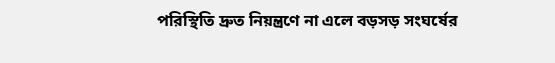পরিস্থিতি দ্রুত নিয়ন্ত্রণে না এলে বড়সড় সংঘর্ষের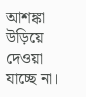আশঙ্কা উড়িয়ে দেওয়া যাচ্ছে না।